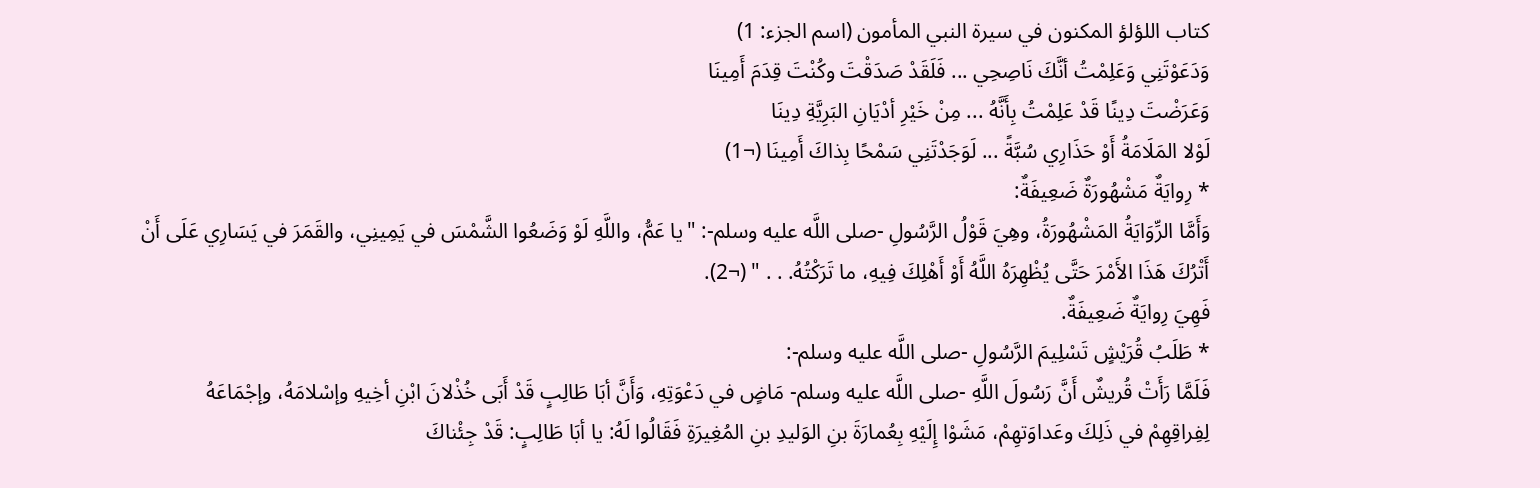كتاب اللؤلؤ المكنون في سيرة النبي المأمون (اسم الجزء: 1)
وَدَعَوْتَنِي وَعَلِمْتُ أنَّكَ نَاصِحِي ... فَلَقَدْ صَدَقْتَ وكُنْتَ قِدَمَ أَمِينَا
وَعَرَضْتَ دِينًا قَدْ عَلِمْتُ بِأَنَّهُ ... مِنْ خَيْرِ أدْيَانِ البَرِيَّةِ دِينَا
لَوْلا المَلَامَةُ أَوْ حَذَارِي سُبَّةً ... لَوَجَدْتَنِي سَمْحًا بِذاكَ أَمِينَا (¬1)
* رِوايَةٌ مَشْهُورَةٌ ضَعِيفَةٌ:
وَأَمَّا الرِّوَايَةُ المَشْهُورَةُ، وهِيَ قَوْلُ الرَّسُولِ -صلى اللَّه عليه وسلم-: "يا عَمُّ، واللَّهِ لَوْ وَضَعُوا الشَّمْسَ في يَمِينِي، والقَمَرَ في يَسَارِي عَلَى أَنْ أَتْرُكَ هَذَا الأَمْرَ حَتَّى يُظْهِرَهُ اللَّهُ أَوْ أَهْلِكَ فِيهِ، ما تَرَكْتُهُ. . . " (¬2).
فَهِيَ رِوايَةٌ ضَعِيفَةٌ.
* طَلَبُ قُرَيْشٍ تَسْلِيمَ الرَّسُولِ -صلى اللَّه عليه وسلم-:
فَلَمَّا رَأَتْ قُريشٌ أَنَّ رَسُولَ اللَّهِ -صلى اللَّه عليه وسلم- مَاضٍ في دَعْوَتِهِ، وَأَنَّ أبَا طَالِبٍ قَدْ أَبَى خُذْلانَ ابْنِ أخِيهِ وإسْلامَهُ، وإجْمَاعَهُ لِفِراقِهِمْ في ذَلِكَ وعَداوَتهِمْ، مَشَوْا إِلَيْهِ بِعُمارَةَ بنِ الوَليدِ بنِ المُغِيرَةِ فَقَالُوا لَهُ: يا أبَا طَالِبٍ: قَدْ جِئْناكَ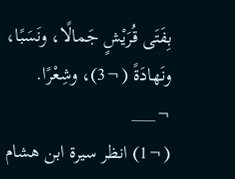بِفَتَى قُرَيْشٍ جَمالًا، ونَسَبًا، ونَهادَةً (¬3)، وشِعْرًا.
¬___
(¬1) انظر سيرة ابن هشام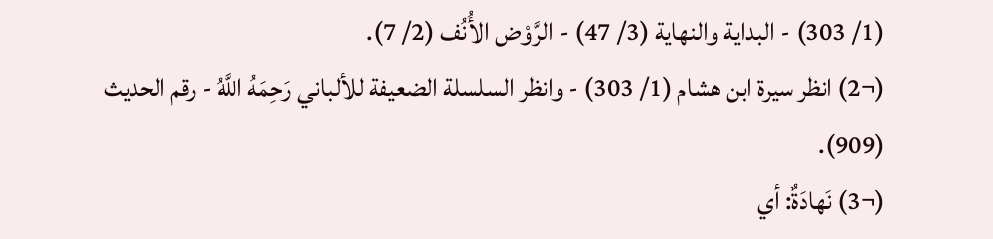(1/ 303) - البداية والنهاية (3/ 47) - الرَّوْض الأُنُف (2/ 7).
(¬2) انظر سيرة ابن هشام (1/ 303) - وانظر السلسلة الضعيفة للألباني رَحِمَهُ اللَّهُ - رقم الحديث (909).
(¬3) نَهادَةٌ: أي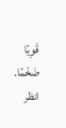قَوِيًا ضَخْمًا. انظر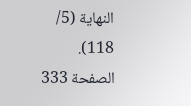النهاية (5/ 118).
الصفحة 333